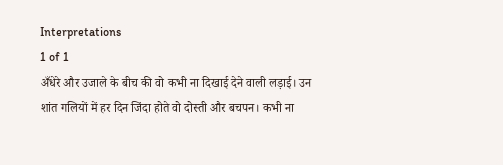Interpretations
1 of 1
अँधेरे और उजाले के बीच की वो कभी ना दिखाई देने वाली लड़ाई। उन शांत गलियों में हर दिन जिंदा होते वो दोस्ती और बचपन। कभी ना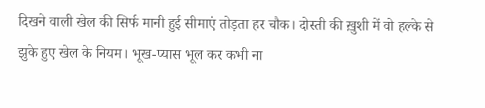दिखने वाली खेल की सिर्फ मानी हुई सीमाएं तोड़ता हर चौक। दोस्ती की ख़ुशी में वो हल्के से झुके हुए खेल के नियम। भूख-प्यास भूल कर कभी ना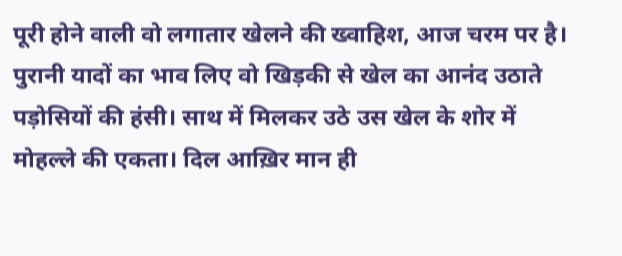पूरी होने वाली वो लगातार खेलने की ख्वाहिश, आज चरम पर है। पुरानी यादों का भाव लिए वो खिड़की से खेल का आनंद उठाते पड़ोसियों की हंसी। साथ में मिलकर उठे उस खेल के शोर में मोहल्ले की एकता। दिल आख़िर मान ही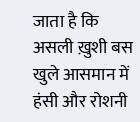जाता है कि असली ख़ुशी बस खुले आसमान में हंसी और रोशनी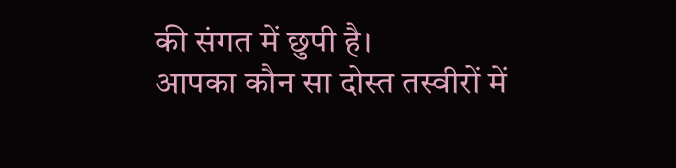की संगत में छुपी है।
आपका कौन सा दोस्त तस्वीरों में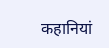कहानियां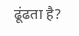ढूंढता है?